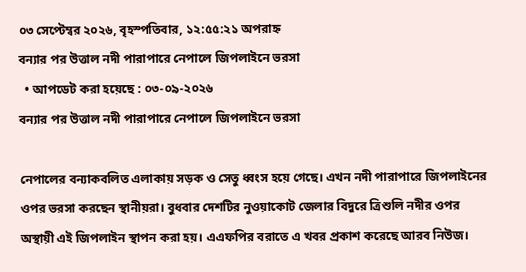০৩ সেপ্টেম্বর ২০২৬, বৃহস্পতিবার, ১২:৫৫:২১ অপরাহ্ন
বন্যার পর উত্তাল নদী পারাপারে নেপালে জিপলাইনে ভরসা
  • আপডেট করা হয়েছে : ০৩-০৯-২০২৬
বন্যার পর উত্তাল নদী পারাপারে নেপালে জিপলাইনে ভরসা

নেপালের বন্যাকবলিত এলাকায় সড়ক ও সেতু ধ্বংস হয়ে গেছে। এখন নদী পারাপারে জিপলাইনের ওপর ভরসা করছেন স্থানীয়রা। বুধবার দেশটির নুওয়াকোট জেলার বিদুরে ত্রিশুলি নদীর ওপর অস্থায়ী এই জিপলাইন স্থাপন করা হয়। এএফপির বরাতে এ খবর প্রকাশ করেছে আরব নিউজ।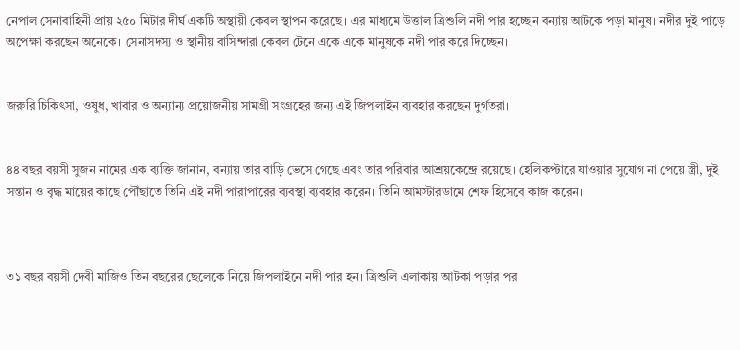নেপাল সেনাবাহিনী প্রায় ২৫০ মিটার দীর্ঘ একটি অস্থায়ী কেবল স্থাপন করেছে। এর মাধ্যমে উত্তাল ত্রিশুলি নদী পার হচ্ছেন বন্যায় আটকে পড়া মানুষ। নদীর দুই পাড়ে অপেক্ষা করছেন অনেকে। সেনাসদস্য ও স্থানীয় বাসিন্দারা কেবল টেনে একে একে মানুষকে নদী পার করে দিচ্ছেন।


জরুরি চিকিৎসা, ওষুধ, খাবার ও অন্যান্য প্রয়োজনীয় সামগ্রী সংগ্রহের জন্য এই জিপলাইন ব্যবহার করছেন দুর্গতরা।


৪৪ বছর বয়সী সুজন নামের এক ব্যক্তি জানান, বন্যায় তার বাড়ি ভেসে গেছে এবং তার পরিবার আশ্রয়কেন্দ্রে রয়েছে। হেলিকপ্টারে যাওয়ার সুযোগ না পেয়ে স্ত্রী, দুই সন্তান ও বৃদ্ধ মায়ের কাছে পৌঁছাতে তিনি এই নদী পারাপারের ব্যবস্থা ব্যবহার করেন। তিনি আমস্টারডামে শেফ হিসেবে কাজ করেন।



৩১ বছর বয়সী দেবী মাজিও তিন বছরের ছেলেকে নিয়ে জিপলাইনে নদী পার হন। ত্রিশুলি এলাকায় আটকা পড়ার পর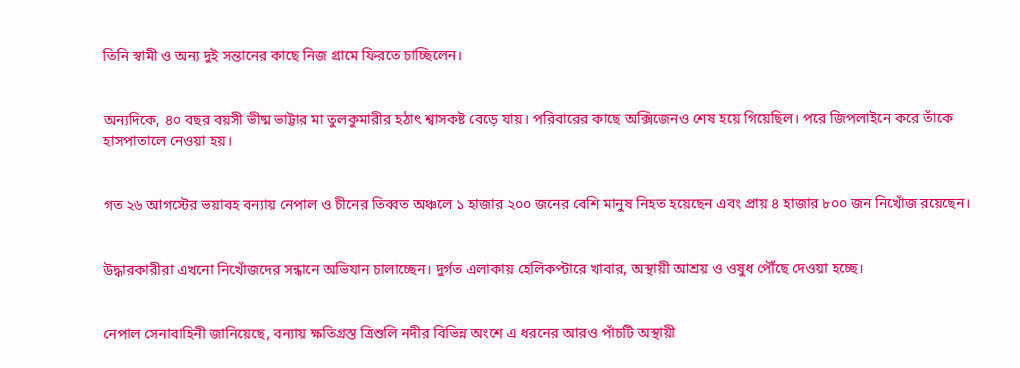তিনি স্বামী ও অন্য দুই সন্তানের কাছে নিজ গ্রামে ফিরতে চাচ্ছিলেন।


অন্যদিকে, ৪০ বছর বয়সী ভীষ্ম ভাট্টার মা তুলকুমারীর হঠাৎ শ্বাসকষ্ট বেড়ে যায়। পরিবারের কাছে অক্সিজেনও শেষ হয়ে গিয়েছিল। পরে জিপলাইনে করে তাঁকে হাসপাতালে নেওয়া হয়।


গত ২৬ আগস্টের ভয়াবহ বন্যায় নেপাল ও চীনের তিব্বত অঞ্চলে ১ হাজার ২০০ জনের বেশি মানুষ নিহত হয়েছেন এবং প্রায় ৪ হাজার ৮০০ জন নিখোঁজ রয়েছেন।


উদ্ধারকারীরা এখনো নিখোঁজদের সন্ধানে অভিযান চালাচ্ছেন। দুর্গত এলাকায় হেলিকপ্টারে খাবার, অস্থায়ী আশ্রয় ও ওষুধ পৌঁছে দেওয়া হচ্ছে।


নেপাল সেনাবাহিনী জানিয়েছে, বন্যায় ক্ষতিগ্রস্ত ত্রিশুলি নদীর বিভিন্ন অংশে এ ধরনের আরও পাঁচটি অস্থায়ী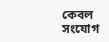কেবল সংযোগ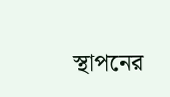স্থাপনের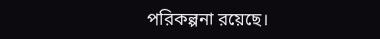পরিকল্পনা রয়েছে।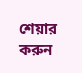শেয়ার করুন